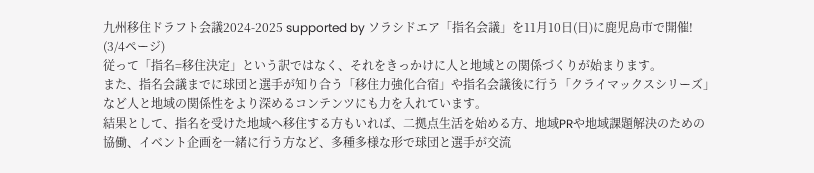九州移住ドラフト会議2024-2025 supported by ソラシドエア「指名会議」を11月10日(日)に鹿児島市で開催! (3/4ページ)
従って「指名=移住決定」という訳ではなく、それをきっかけに人と地域との関係づくりが始まります。
また、指名会議までに球団と選手が知り合う「移住力強化合宿」や指名会議後に行う「クライマックスシリーズ」など人と地域の関係性をより深めるコンテンツにも力を入れています。
結果として、指名を受けた地域へ移住する方もいれば、二拠点生活を始める方、地域PRや地域課題解決のための協働、イベント企画を一緒に行う方など、多種多様な形で球団と選手が交流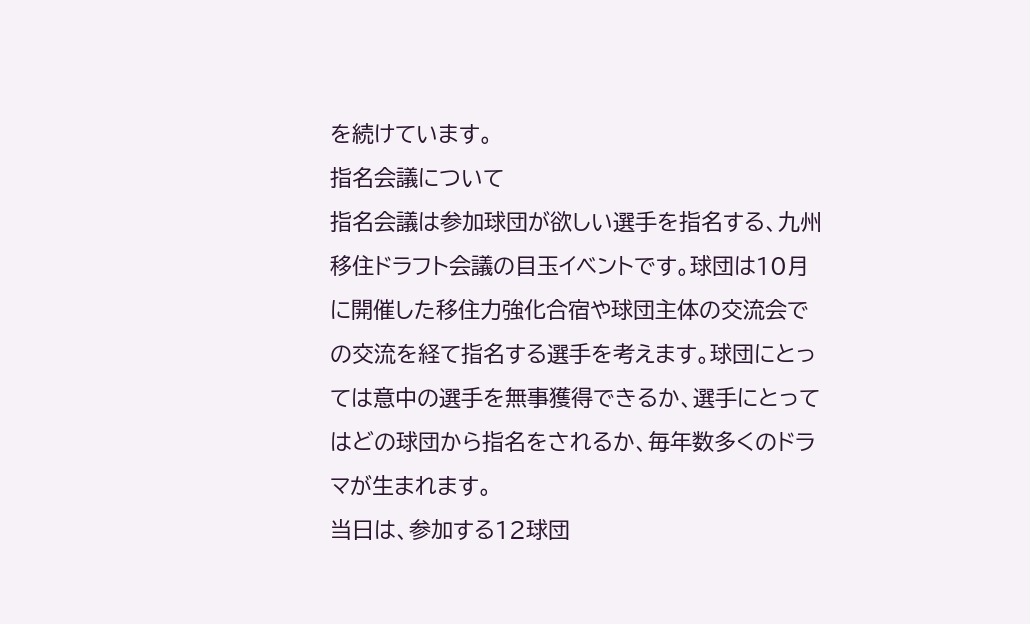を続けています。
指名会議について
指名会議は参加球団が欲しい選手を指名する、九州移住ドラフト会議の目玉イベントです。球団は10月に開催した移住力強化合宿や球団主体の交流会での交流を経て指名する選手を考えます。球団にとっては意中の選手を無事獲得できるか、選手にとってはどの球団から指名をされるか、毎年数多くのドラマが生まれます。
当日は、参加する12球団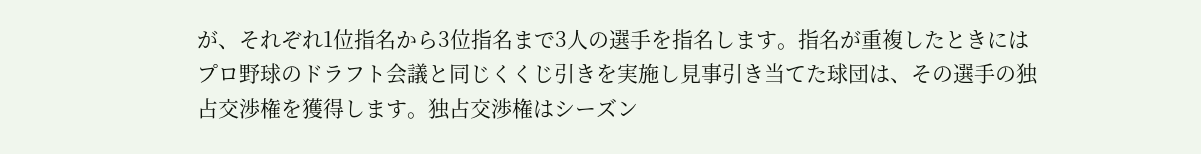が、それぞれ1位指名から3位指名まで3人の選手を指名します。指名が重複したときにはプロ野球のドラフト会議と同じくくじ引きを実施し見事引き当てた球団は、その選手の独占交渉権を獲得します。独占交渉権はシーズン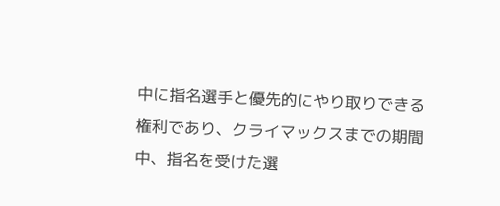中に指名選手と優先的にやり取りできる権利であり、クライマックスまでの期間中、指名を受けた選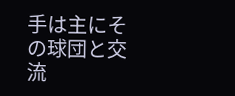手は主にその球団と交流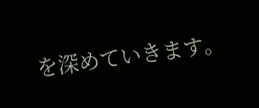を深めていきます。